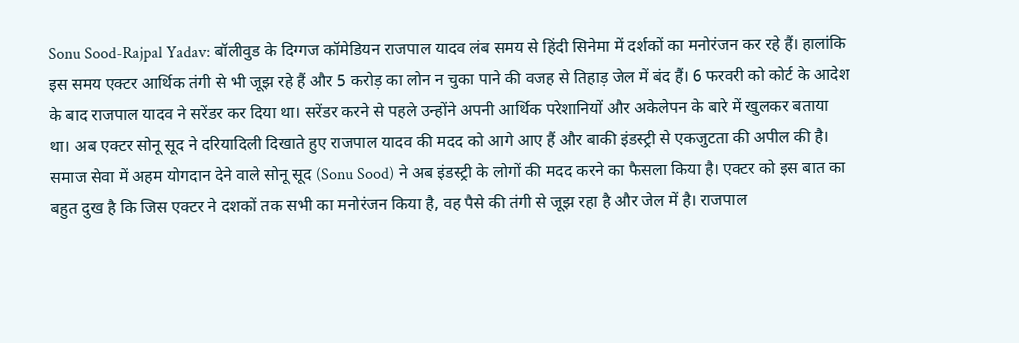Sonu Sood-Rajpal Yadav: बॉलीवुड के दिग्गज कॉमेडियन राजपाल यादव लंब समय से हिंदी सिनेमा में दर्शकों का मनोरंजन कर रहे हैं। हालांकि इस समय एक्टर आर्थिक तंगी से भी जूझ रहे हैं और 5 करोड़ का लोन न चुका पाने की वजह से तिहाड़ जेल में बंद हैं। 6 फरवरी को कोर्ट के आदेश के बाद राजपाल यादव ने सरेंडर कर दिया था। सरेंडर करने से पहले उन्होंने अपनी आर्थिक परेशानियों और अकेलेपन के बारे में खुलकर बताया था। अब एक्टर सोनू सूद ने दरियादिली दिखाते हुए राजपाल यादव की मदद को आगे आए हैं और बाकी इंडस्ट्री से एकजुटता की अपील की है।
समाज सेवा में अहम योगदान देने वाले सोनू सूद (Sonu Sood) ने अब इंडस्ट्री के लोगों की मदद करने का फैसला किया है। एक्टर को इस बात का बहुत दुख है कि जिस एक्टर ने दशकों तक सभी का मनोरंजन किया है, वह पैसे की तंगी से जूझ रहा है और जेल में है। राजपाल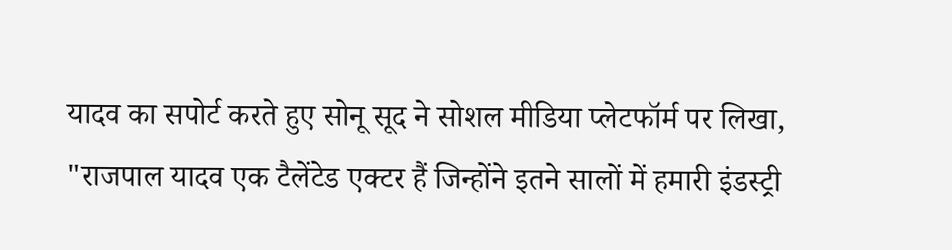यादव का सपोर्ट करते हुए सोनू सूद ने सोशल मीडिया प्लेटफॉर्म पर लिखा, "राजपाल यादव एक टैलेंटेड एक्टर हैं जिन्होंने इतने सालों में हमारी इंडस्ट्री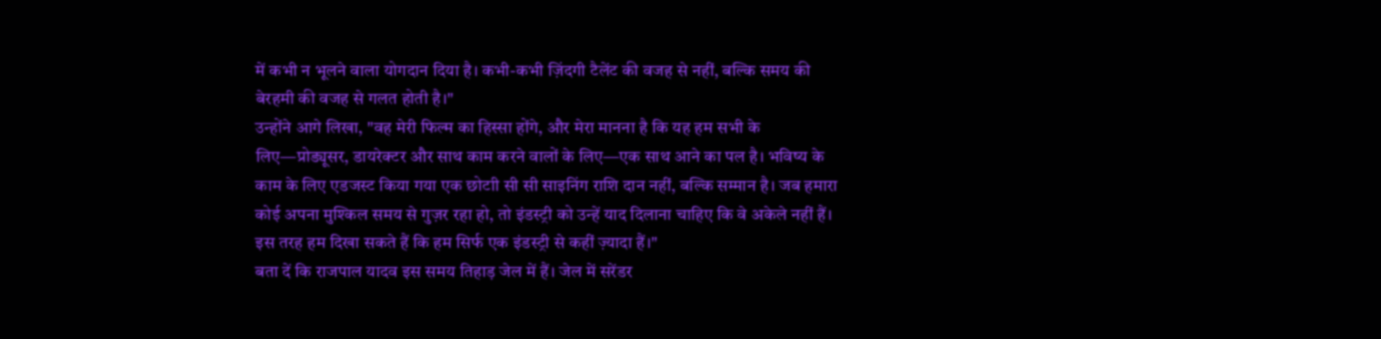में कभी न भूलने वाला योगदान दिया है। कभी-कभी ज़िंदगी टैलेंट की वजह से नहीं, बल्कि समय की बेरहमी की वजह से गलत होती है।"
उन्होंने आगे लिखा, "वह मेरी फिल्म का हिस्सा होंगे, और मेरा मानना है कि यह हम सभी के लिए—प्रोड्यूसर, डायरेक्टर और साथ काम करने वालों के लिए—एक साथ आने का पल है। भविष्य के काम के लिए एडजस्ट किया गया एक छोटाी सी सी साइनिंग राशि दान नहीं, बल्कि सम्मान है। जब हमारा कोई अपना मुश्किल समय से गुज़र रहा हो, तो इंडस्ट्री को उन्हें याद दिलाना चाहिए कि वे अकेले नहीं हैं। इस तरह हम दिखा सकते हैं कि हम सिर्फ एक इंडस्ट्री से कहीं ज़्यादा हैं।"
बता दें कि राजपाल यादव इस समय तिहाड़ जेल में हैं। जेल में सरेंडर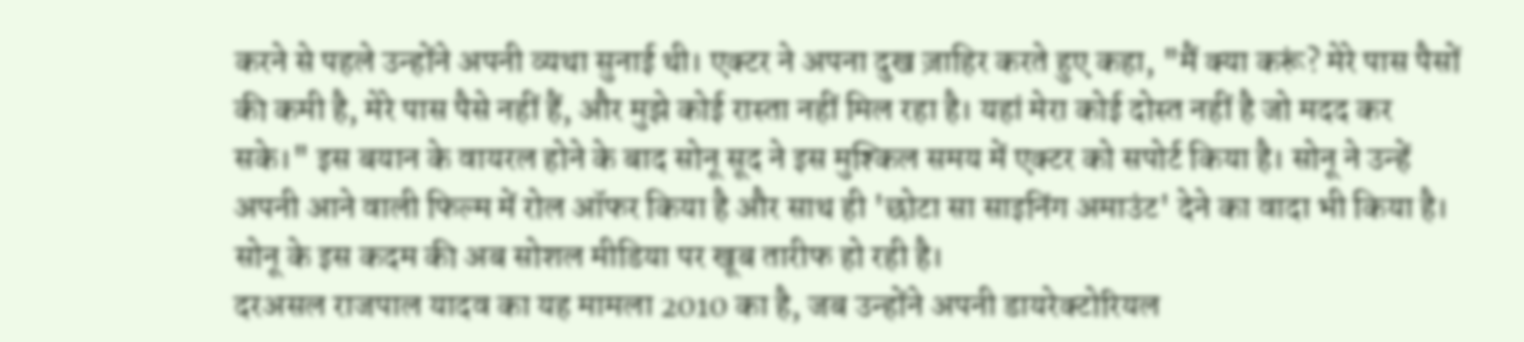करने से पहले उन्होंने अपनी व्यथा सुनाई थी। एक्टर ने अपना दुख ज़ाहिर करते हुए कहा, "मैं क्या करूं? मेरे पास पैसों की कमी है, मेरे पास पैसे नहीं हैं, और मुझे कोई रास्ता नहीं मिल रहा है। यहां मेरा कोई दोस्त नहीं है जो मदद कर सके।" इस बयान के वायरल होने के बाद सोनू सूद ने इस मुश्किल समय में एक्टर को सपोर्ट किया है। सोनू ने उन्हें अपनी आने वाली फिल्म में रोल ऑफर किया है और साथ ही 'छोटा सा साइनिंग अमाउंट' देने का वादा भी किया है। सोनू के इस कदम की अब सोशल मीडिया पर खूब तारीफ हो रही है।
दरअसल राजपाल यादव का यह मामला 2010 का है, जब उन्होंने अपनी डायरेक्टोरियल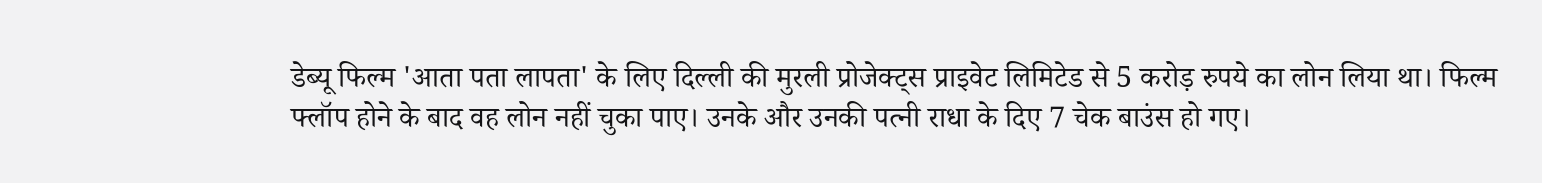डेब्यू फिल्म 'आता पता लापता' के लिए दिल्ली की मुरली प्रोजेक्ट्स प्राइवेट लिमिटेड से 5 करोड़ रुपये का लोन लिया था। फिल्म फ्लॉप होने के बाद वह लोन नहीं चुका पाए। उनके और उनकी पत्नी राधा के दिए 7 चेक बाउंस हो गए।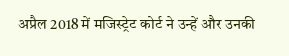अप्रैल 2018 में मजिस्ट्रेट कोर्ट ने उन्हें और उनकी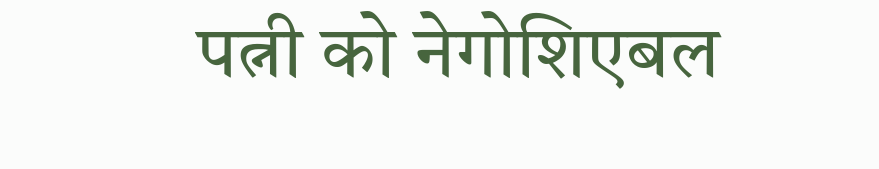पत्नी को नेगोशिएबल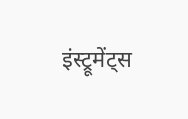इंस्ट्रूमेंट्स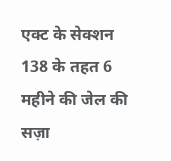एक्ट के सेक्शन 138 के तहत 6 महीने की जेल की सज़ा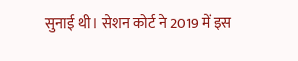सुनाई थी। सेशन कोर्ट ने 2019 में इस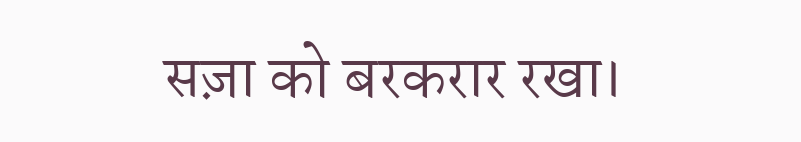सज़ा को बरकरार रखा।